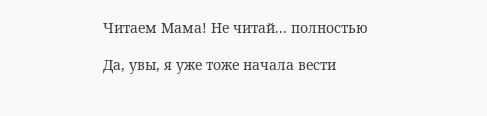Читаем Мама! Не читай... полностью

Да, увы, я уже тоже начала вести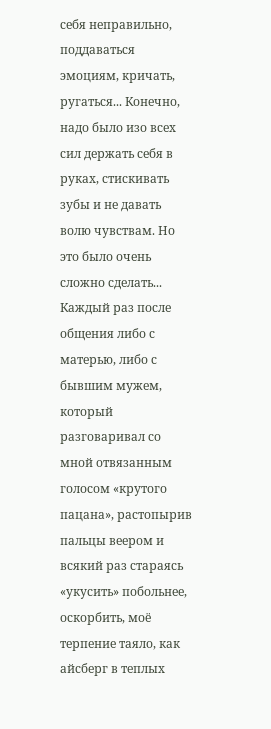себя неправильно, поддаваться эмоциям, кричать, ругаться... Конечно, надо было изо всех сил держать себя в руках, стискивать зубы и не давать волю чувствам. Но это было очень сложно сделать... Каждый раз после общения либо с матерью, либо с бывшим мужем, который разговаривал со мной отвязанным голосом «крутого пацана», растопырив пальцы веером и всякий раз стараясь «укусить» побольнее, оскорбить, моё терпение таяло, как айсберг в теплых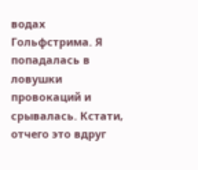водах Гольфстрима. Я попадалась в ловушки провокаций и срывалась. Кстати, отчего это вдруг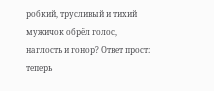робкий, трусливый и тихий мужичок обрёл голос, наглость и гонор? Ответ прост: теперь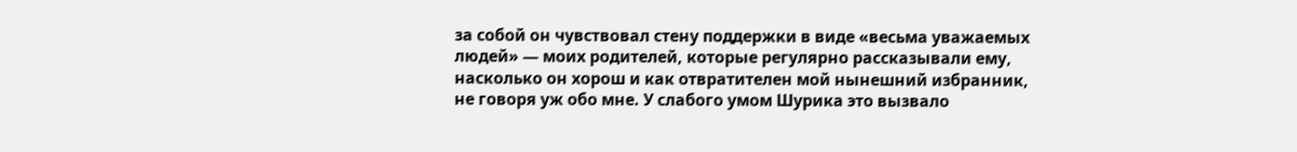за собой он чувствовал стену поддержки в виде «весьма уважаемых людей» — моих родителей, которые регулярно рассказывали ему, насколько он хорош и как отвратителен мой нынешний избранник, не говоря уж обо мне. У слабого умом Шурика это вызвало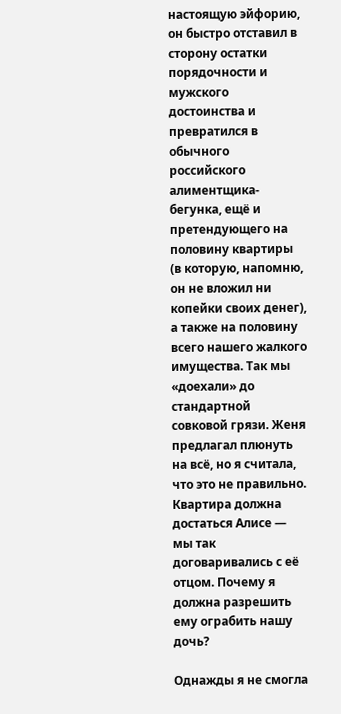настоящую эйфорию, он быстро отставил в сторону остатки порядочности и мужского достоинства и превратился в обычного российского алиментщика-бегунка, ещё и претендующего на половину квартиры (в которую, напомню, он не вложил ни копейки своих денег), а также на половину всего нашего жалкого имущества. Так мы «доехали» до стандартной совковой грязи. Женя предлагал плюнуть на всё, но я считала, что это не правильно. Квартира должна достаться Алисе — мы так договаривались с её отцом. Почему я должна разрешить ему ограбить нашу дочь?

Однажды я не смогла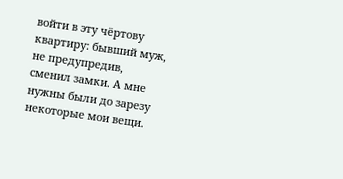войти в эту чёртову квартиру: бывший муж, не предупредив, сменил замки. А мне нужны были до зарезу некоторые мои вещи.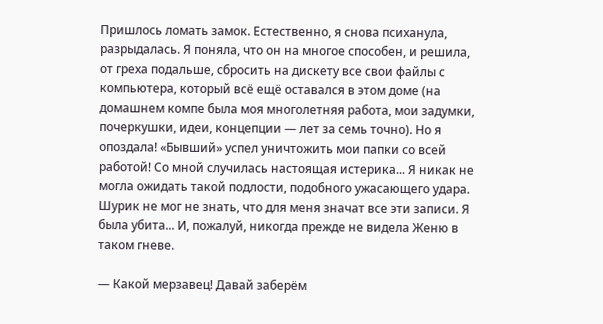Пришлось ломать замок. Естественно, я снова психанула, разрыдалась. Я поняла, что он на многое способен, и решила, от греха подальше, сбросить на дискету все свои файлы с компьютера, который всё ещё оставался в этом доме (на домашнем компе была моя многолетняя работа, мои задумки, почеркушки, идеи, концепции — лет за семь точно). Но я опоздала! «Бывший» успел уничтожить мои папки со всей работой! Со мной случилась настоящая истерика... Я никак не могла ожидать такой подлости, подобного ужасающего удара. Шурик не мог не знать, что для меня значат все эти записи. Я была убита... И, пожалуй, никогда прежде не видела Женю в таком гневе.

— Какой мерзавец! Давай заберём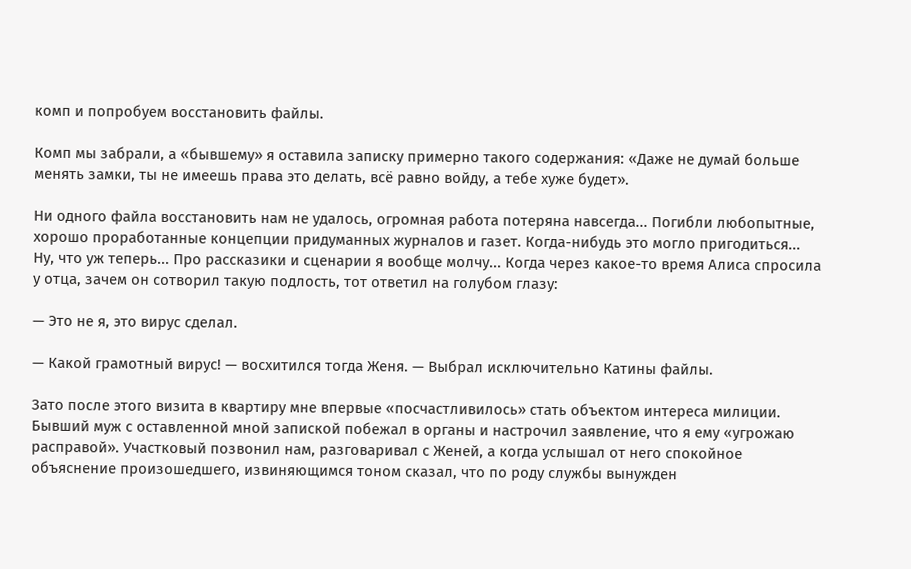комп и попробуем восстановить файлы.

Комп мы забрали, а «бывшему» я оставила записку примерно такого содержания: «Даже не думай больше менять замки, ты не имеешь права это делать, всё равно войду, а тебе хуже будет».

Ни одного файла восстановить нам не удалось, огромная работа потеряна навсегда... Погибли любопытные, хорошо проработанные концепции придуманных журналов и газет. Когда-нибудь это могло пригодиться... Ну, что уж теперь... Про рассказики и сценарии я вообще молчу... Когда через какое-то время Алиса спросила у отца, зачем он сотворил такую подлость, тот ответил на голубом глазу:

— Это не я, это вирус сделал.

— Какой грамотный вирус! — восхитился тогда Женя. — Выбрал исключительно Катины файлы.

Зато после этого визита в квартиру мне впервые «посчастливилось» стать объектом интереса милиции. Бывший муж с оставленной мной запиской побежал в органы и настрочил заявление, что я ему «угрожаю расправой». Участковый позвонил нам, разговаривал с Женей, а когда услышал от него спокойное объяснение произошедшего, извиняющимся тоном сказал, что по роду службы вынужден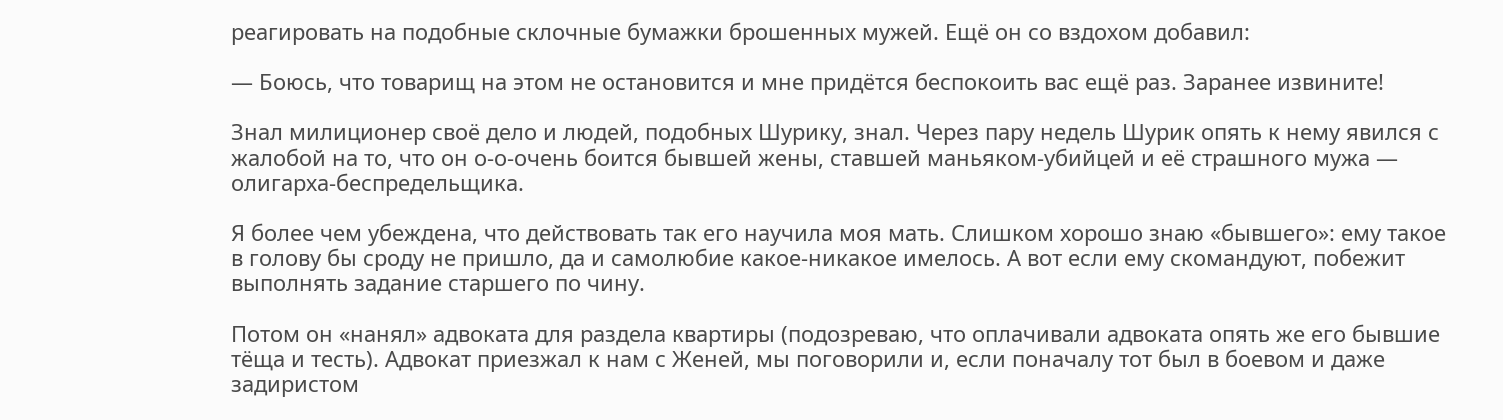реагировать на подобные склочные бумажки брошенных мужей. Ещё он со вздохом добавил:

— Боюсь, что товарищ на этом не остановится и мне придётся беспокоить вас ещё раз. Заранее извините!

Знал милиционер своё дело и людей, подобных Шурику, знал. Через пару недель Шурик опять к нему явился с жалобой на то, что он о-о-очень боится бывшей жены, ставшей маньяком-убийцей и её страшного мужа — олигарха-беспредельщика.

Я более чем убеждена, что действовать так его научила моя мать. Слишком хорошо знаю «бывшего»: ему такое в голову бы сроду не пришло, да и самолюбие какое-никакое имелось. А вот если ему скомандуют, побежит выполнять задание старшего по чину.

Потом он «нанял» адвоката для раздела квартиры (подозреваю, что оплачивали адвоката опять же его бывшие тёща и тесть). Адвокат приезжал к нам с Женей, мы поговорили и, если поначалу тот был в боевом и даже задиристом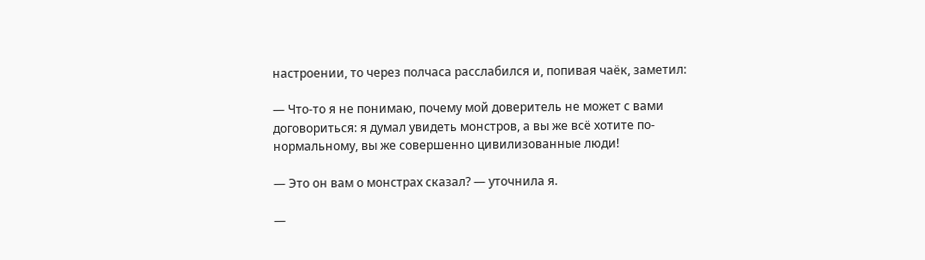настроении, то через полчаса расслабился и, попивая чаёк, заметил:

— Что-то я не понимаю, почему мой доверитель не может с вами договориться: я думал увидеть монстров, а вы же всё хотите по-нормальному, вы же совершенно цивилизованные люди!

— Это он вам о монстрах сказал? — уточнила я.

—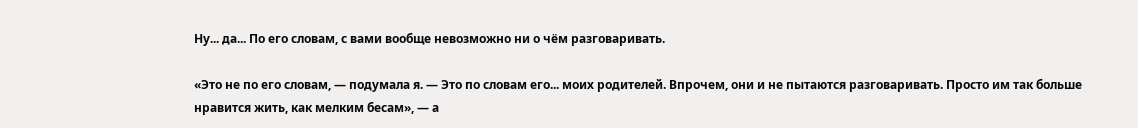Ну... да... По его словам, с вами вообще невозможно ни о чём разговаривать.

«Это не по его словам, — подумала я. — Это по словам его... моих родителей. Впрочем, они и не пытаются разговаривать. Просто им так больше нравится жить, как мелким бесам», — а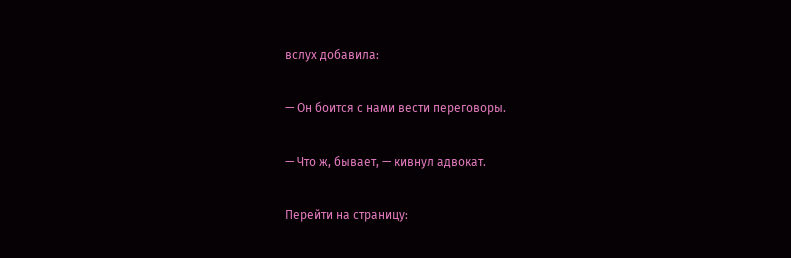вслух добавила:

— Он боится с нами вести переговоры.

— Что ж, бывает, — кивнул адвокат.

Перейти на страницу: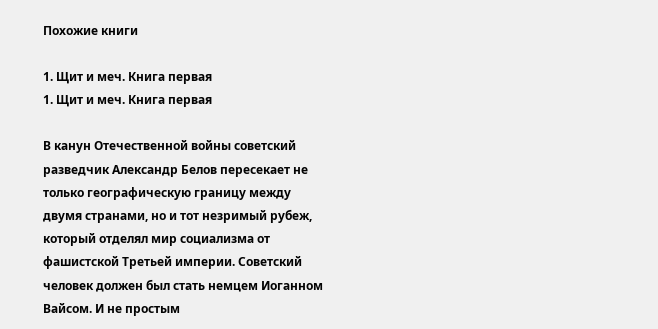Похожие книги

1. Щит и меч. Книга первая
1. Щит и меч. Книга первая

В канун Отечественной войны советский разведчик Александр Белов пересекает не только географическую границу между двумя странами, но и тот незримый рубеж, который отделял мир социализма от фашистской Третьей империи. Советский человек должен был стать немцем Иоганном Вайсом. И не простым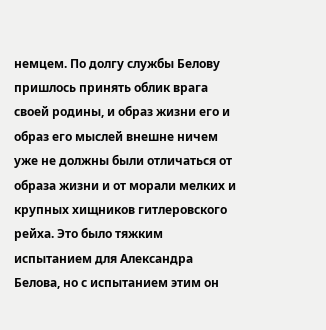немцем. По долгу службы Белову пришлось принять облик врага своей родины, и образ жизни его и образ его мыслей внешне ничем уже не должны были отличаться от образа жизни и от морали мелких и крупных хищников гитлеровского рейха. Это было тяжким испытанием для Александра Белова, но с испытанием этим он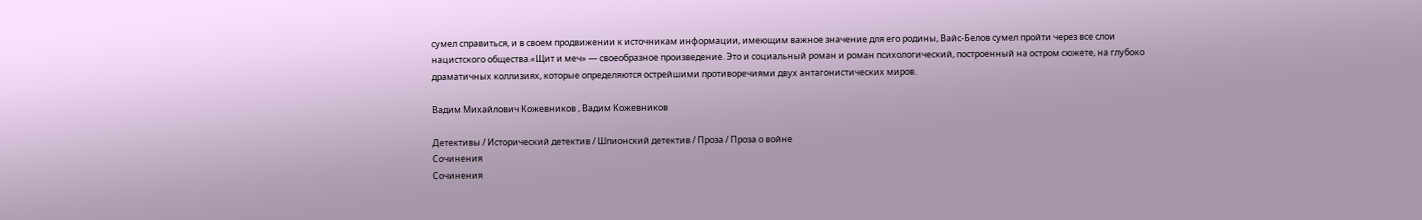сумел справиться, и в своем продвижении к источникам информации, имеющим важное значение для его родины, Вайс-Белов сумел пройти через все слои нацистского общества.«Щит и меч» — своеобразное произведение. Это и социальный роман и роман психологический, построенный на остром сюжете, на глубоко драматичных коллизиях, которые определяются острейшими противоречиями двух антагонистических миров.

Вадим Михайлович Кожевников , Вадим Кожевников

Детективы / Исторический детектив / Шпионский детектив / Проза / Проза о войне
Сочинения
Сочинения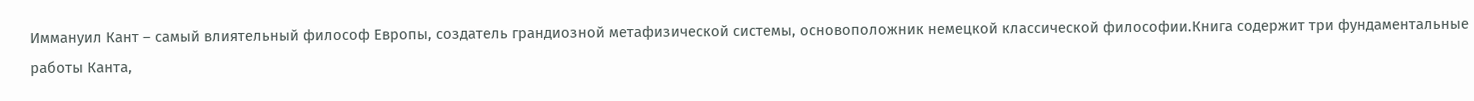Иммануил Кант – самый влиятельный философ Европы, создатель грандиозной метафизической системы, основоположник немецкой классической философии.Книга содержит три фундаментальные работы Канта,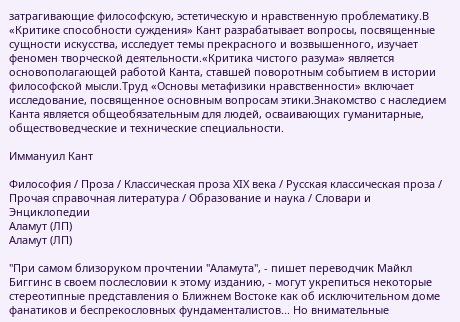затрагивающие философскую, эстетическую и нравственную проблематику.В «Критике способности суждения» Кант разрабатывает вопросы, посвященные сущности искусства, исследует темы прекрасного и возвышенного, изучает феномен творческой деятельности.«Критика чистого разума» является основополагающей работой Канта, ставшей поворотным событием в истории философской мысли.Труд «Основы метафизики нравственности» включает исследование, посвященное основным вопросам этики.Знакомство с наследием Канта является общеобязательным для людей, осваивающих гуманитарные, обществоведческие и технические специальности.

Иммануил Кант

Философия / Проза / Классическая проза ХIX века / Русская классическая проза / Прочая справочная литература / Образование и наука / Словари и Энциклопедии
Аламут (ЛП)
Аламут (ЛП)

"При самом близоруком прочтении "Аламута", - пишет переводчик Майкл Биггинс в своем послесловии к этому изданию, - могут укрепиться некоторые стереотипные представления о Ближнем Востоке как об исключительном доме фанатиков и беспрекословных фундаменталистов... Но внимательные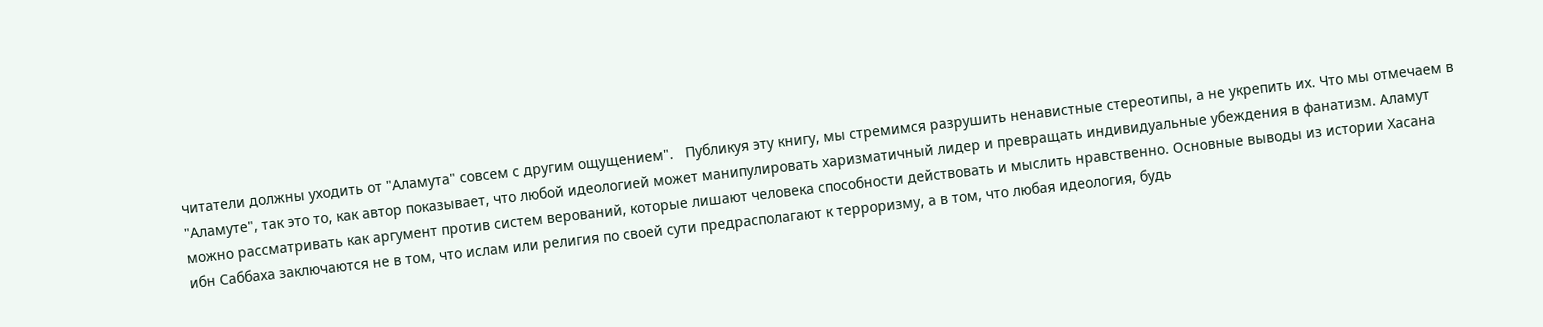читатели должны уходить от "Аламута" совсем с другим ощущением".   Публикуя эту книгу, мы стремимся разрушить ненавистные стереотипы, а не укрепить их. Что мы отмечаем в "Аламуте", так это то, как автор показывает, что любой идеологией может манипулировать харизматичный лидер и превращать индивидуальные убеждения в фанатизм. Аламут можно рассматривать как аргумент против систем верований, которые лишают человека способности действовать и мыслить нравственно. Основные выводы из истории Хасана ибн Саббаха заключаются не в том, что ислам или религия по своей сути предрасполагают к терроризму, а в том, что любая идеология, будь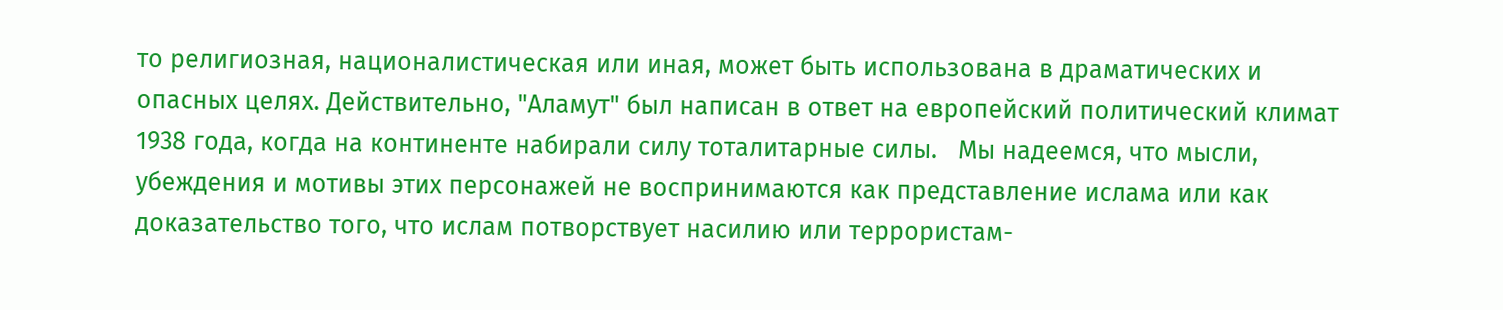то религиозная, националистическая или иная, может быть использована в драматических и опасных целях. Действительно, "Аламут" был написан в ответ на европейский политический климат 1938 года, когда на континенте набирали силу тоталитарные силы.   Мы надеемся, что мысли, убеждения и мотивы этих персонажей не воспринимаются как представление ислама или как доказательство того, что ислам потворствует насилию или террористам-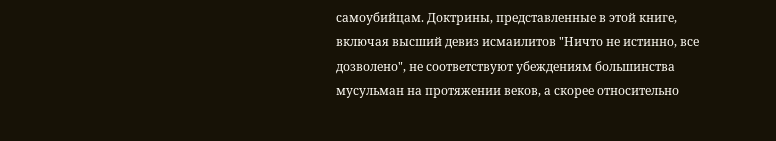самоубийцам. Доктрины, представленные в этой книге, включая высший девиз исмаилитов "Ничто не истинно, все дозволено", не соответствуют убеждениям большинства мусульман на протяжении веков, а скорее относительно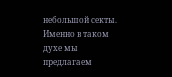небольшой секты.   Именно в таком духе мы предлагаем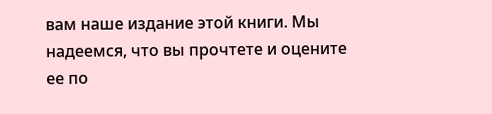вам наше издание этой книги. Мы надеемся, что вы прочтете и оцените ее по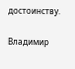достоинству.

Владимир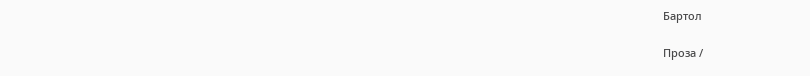Бартол

Проза /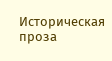Историческая проза